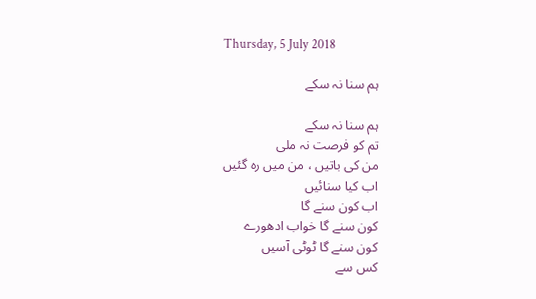Thursday, 5 July 2018

ہم سنا نہ سکے

ہم سنا نہ سکے
تم کو فرصت نہ ملی
من کی باتیں ، من میں رہ گئیں
اب کیا سنائیں
اب کون سنے گا
کون سنے گا خواب ادھورے
کون سنے گا ٹوٹی آسیں
کس سے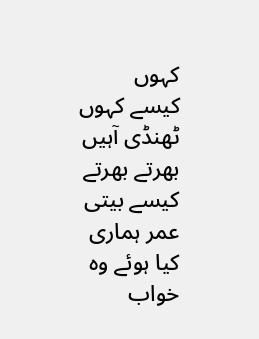کہوں
کیسے کہوں
ٹھنڈی آہیں بھرتے بھرتے
کیسے بیتی  عمر ہماری
کیا ہوئے وہ خواب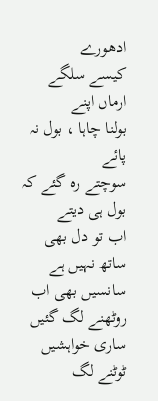ادھورے
کیسے سلگے ارماں اپنے
بولنا چاہا ، بول نہ پائے
سوچتے رہ گئے کہ بول ہی دیتے
اب تو دل بھی ساتھ نہیں ہے
سانسیں بھی اب روٹھنے لگ گئیں
ساری خواہشیں ٹوٹنے لگ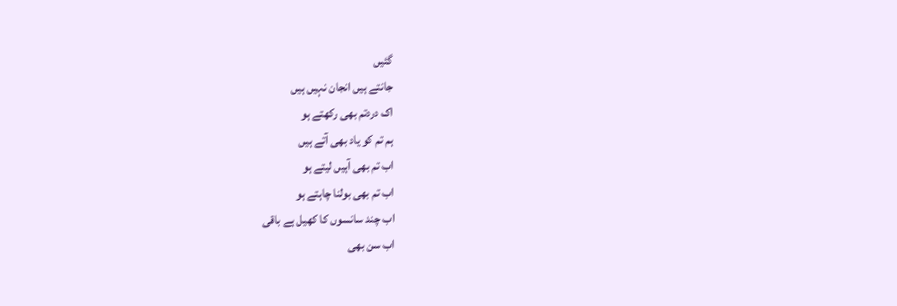گئیں
جانتے ہیں انجان نہیں ہیں
اک دردتم بھی رکھتے ہو
ہم تم کو یاد بھی آتے ہیں
اب تم بھی آہیں لیتے ہو
اب تم بھی بولنا چاہتے ہو
اب چند سانسوں کا کھیل ہے باقی
اب سن بھی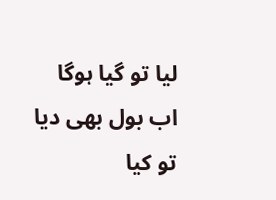لیا تو گیا ہوگا
اب بول بھی دیا تو کیا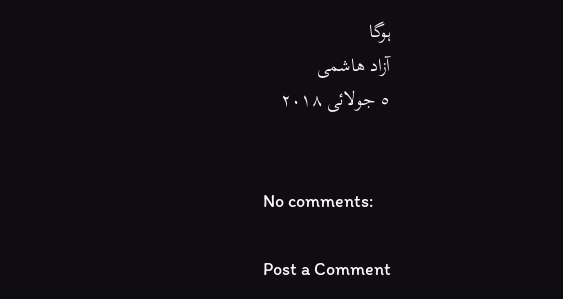ہوگا
آزاد ھاشمی
٥ جولائی ٢٠١٨


No comments:

Post a Comment